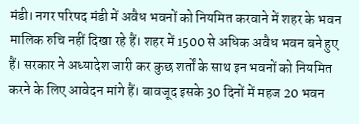मंडी। नगर परिषद मंडी में अवैध भवनों को नियमित करवाने में शहर के भवन मालिक रुचि नहीं दिखा रहे हैं। शहर में 1500 से अधिक अवैध भवन बने हुए हैं। सरकार ने अध्यादेश जारी कर कुछ शर्तों के साथ इन भवनों को नियमित करने के लिए आवेदन मांगे हैं। बावजूद इसके 30 दिनों में महज 20 भवन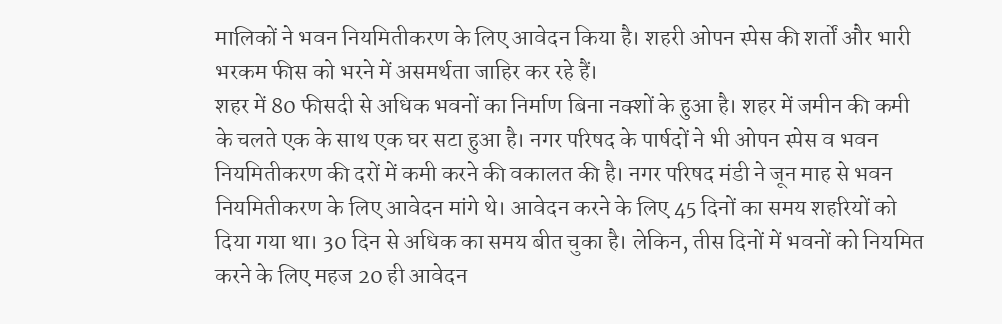मालिकों ने भवन नियमितीकरण के लिए आवेदन किया है। शहरी ओपन स्पेस की शर्तों और भारी भरकम फीस को भरने में असमर्थता जाहिर कर रहे हैं।
शहर में 80 फीसदी से अधिक भवनों का निर्माण बिना नक्शों के हुआ है। शहर में जमीन की कमी के चलते एक के साथ एक घर सटा हुआ है। नगर परिषद के पार्षदों ने भी ओपन स्पेस व भवन नियमितीकरण की दरों में कमी करने की वकालत की है। नगर परिषद मंडी ने जून माह से भवन नियमितीकरण के लिए आवेदन मांगे थे। आवेदन करने के लिए 45 दिनों का समय शहरियों को दिया गया था। 30 दिन से अधिक का समय बीत चुका है। लेकिन, तीस दिनों में भवनों को नियमित करने के लिए महज 20 ही आवेदन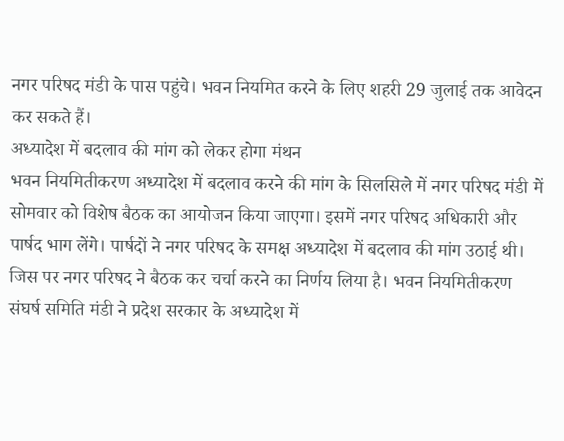नगर परिषद मंडी के पास पहुंचे। भवन नियमित करने के लिए शहरी 29 जुलाई तक आवेदन कर सकते हैं।
अध्यादेश में बदलाव की मांग को लेकर होगा मंथन
भवन नियमितीकरण अध्यादेश में बदलाव करने की मांग के सिलसिले में नगर परिषद मंडी में सोमवार को विशेष बैठक का आयोजन किया जाएगा। इसमें नगर परिषद अधिकारी और पार्षद भाग लेंगे। पार्षदों ने नगर परिषद के समक्ष अध्यादेश में बदलाव की मांग उठाई थी। जिस पर नगर परिषद ने बैठक कर चर्चा करने का निर्णय लिया है। भवन नियमितीकरण संघर्ष समिति मंडी ने प्रदेश सरकार के अध्यादेश में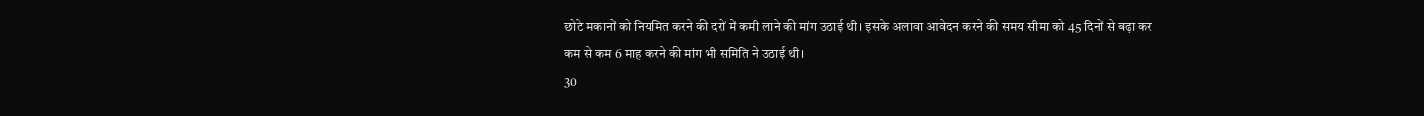छोटे मकानों को नियमित करने की दरों में कमी लाने की मांग उठाई थी। इसके अलावा आवेदन करने की समय सीमा को 45 दिनों से बढ़ा कर कम से कम 6 माह करने की मांग भी समिति ने उठाई थी।
30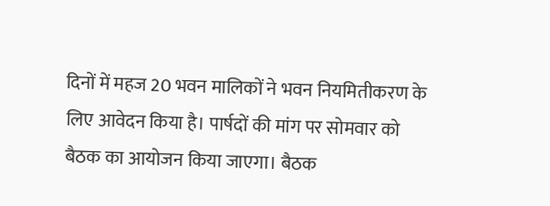दिनों में महज 20 भवन मालिकों ने भवन नियमितीकरण के लिए आवेदन किया है। पार्षदों की मांग पर सोमवार को बैठक का आयोजन किया जाएगा। बैठक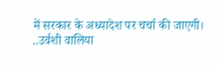में सरकार के अध्यादेश पर चर्चा की जाएगी।
..उर्वशी वालिया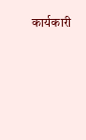कार्यकारी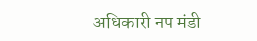अधिकारी नप मंडी